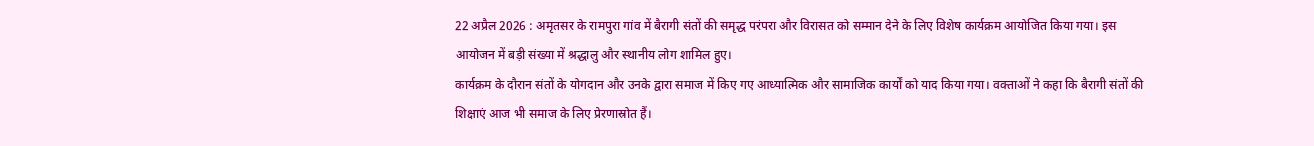22 अप्रैल 2026 : अमृतसर के रामपुरा गांव में बैरागी संतों की समृद्ध परंपरा और विरासत को सम्मान देने के लिए विशेष कार्यक्रम आयोजित किया गया। इस आयोजन में बड़ी संख्या में श्रद्धालु और स्थानीय लोग शामिल हुए।
कार्यक्रम के दौरान संतों के योगदान और उनके द्वारा समाज में किए गए आध्यात्मिक और सामाजिक कार्यों को याद किया गया। वक्ताओं ने कहा कि बैरागी संतों की शिक्षाएं आज भी समाज के लिए प्रेरणास्रोत हैं।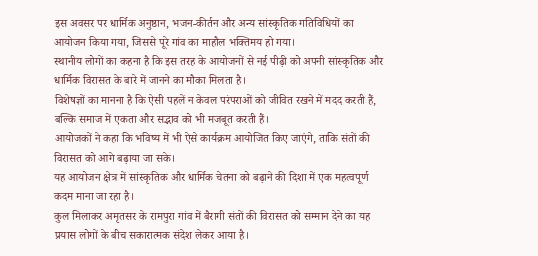इस अवसर पर धार्मिक अनुष्ठान, भजन-कीर्तन और अन्य सांस्कृतिक गतिविधियों का आयोजन किया गया, जिससे पूरे गांव का माहौल भक्तिमय हो गया।
स्थानीय लोगों का कहना है कि इस तरह के आयोजनों से नई पीढ़ी को अपनी सांस्कृतिक और धार्मिक विरासत के बारे में जानने का मौका मिलता है।
विशेषज्ञों का मानना है कि ऐसी पहलें न केवल परंपराओं को जीवित रखने में मदद करती हैं, बल्कि समाज में एकता और सद्भाव को भी मजबूत करती हैं।
आयोजकों ने कहा कि भविष्य में भी ऐसे कार्यक्रम आयोजित किए जाएंगे, ताकि संतों की विरासत को आगे बढ़ाया जा सके।
यह आयोजन क्षेत्र में सांस्कृतिक और धार्मिक चेतना को बढ़ाने की दिशा में एक महत्वपूर्ण कदम माना जा रहा है।
कुल मिलाकर अमृतसर के रामपुरा गांव में बैरागी संतों की विरासत को सम्मान देने का यह प्रयास लोगों के बीच सकारात्मक संदेश लेकर आया है।